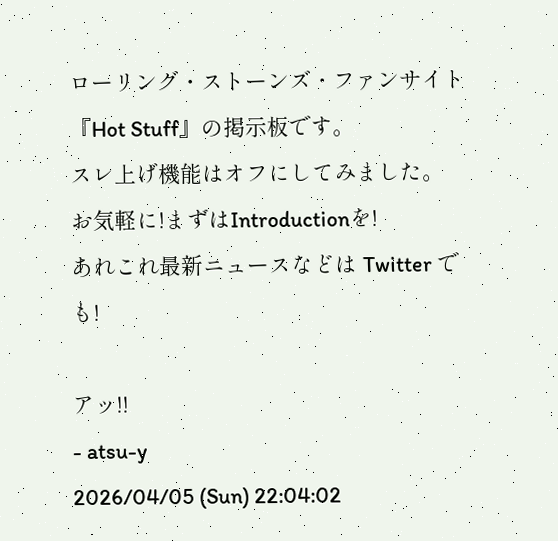ローリング・ストーンズ・ファンサイト『Hot Stuff』の掲示板です。
スレ上げ機能はオフにしてみました。
お気軽に!まずはIntroductionを!
あれこれ最新ニュースなどは Twitter でも!

アッ!!
- atsu-y
2026/04/05 (Sun) 22:04:02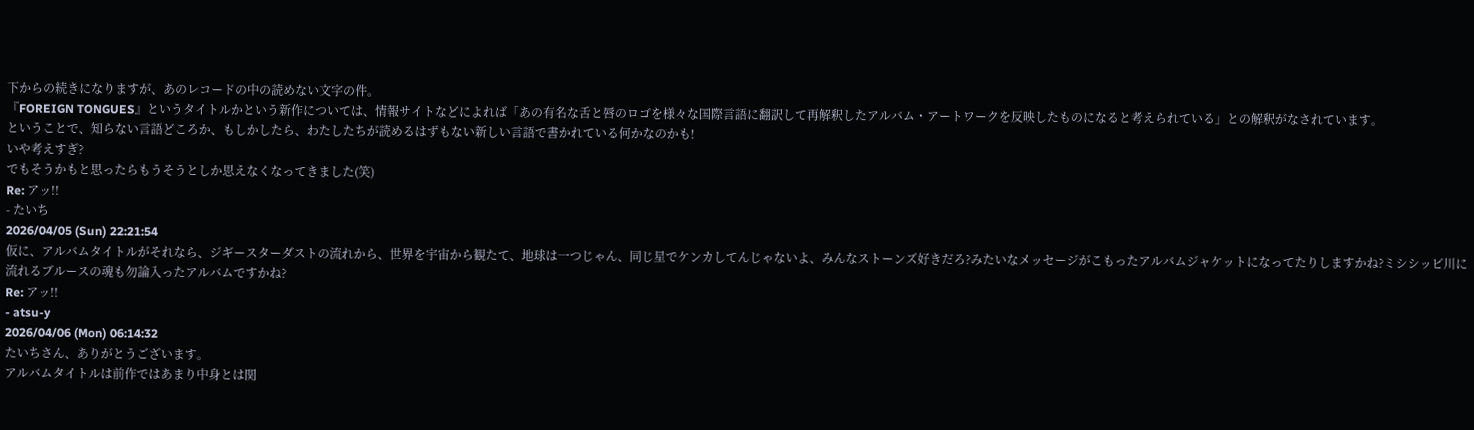下からの続きになりますが、あのレコードの中の読めない文字の件。
『FOREIGN TONGUES』というタイトルかという新作については、情報サイトなどによれば「あの有名な舌と唇のロゴを様々な国際言語に翻訳して再解釈したアルバム・アートワークを反映したものになると考えられている」との解釈がなされています。
ということで、知らない言語どころか、もしかしたら、わたしたちが読めるはずもない新しい言語で書かれている何かなのかも!
いや考えすぎ?
でもそうかもと思ったらもうそうとしか思えなくなってきました(笑)
Re: アッ!!
- たいち
2026/04/05 (Sun) 22:21:54
仮に、アルバムタイトルがそれなら、ジギースターダストの流れから、世界を宇宙から観たて、地球は一つじゃん、同じ星でケンカしてんじゃないよ、みんなストーンズ好きだろ?みたいなメッセージがこもったアルバムジャケットになってたりしますかね?ミシシッピ川に流れるブルースの魂も勿論入ったアルバムですかね?
Re: アッ!!
- atsu-y
2026/04/06 (Mon) 06:14:32
たいちさん、ありがとうございます。
アルバムタイトルは前作ではあまり中身とは関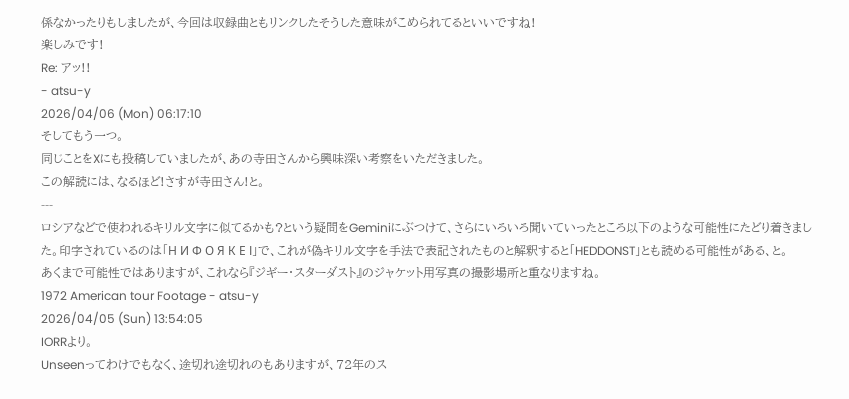係なかったりもしましたが、今回は収録曲ともリンクしたそうした意味がこめられてるといいですね!
楽しみです!
Re: アッ!!
- atsu-y
2026/04/06 (Mon) 06:17:10
そしてもう一つ。
同じことをXにも投稿していましたが、あの寺田さんから興味深い考察をいただきました。
この解読には、なるほど!さすが寺田さん!と。
---
ロシアなどで使われるキリル文字に似てるかも?という疑問をGeminiにぶつけて、さらにいろいろ聞いていったところ以下のような可能性にたどり着きました。印字されているのは「Н И Ф О Я К Е І」で、これが偽キリル文字を手法で表記されたものと解釈すると「HEDDONST」とも読める可能性がある、と。
あくまで可能性ではありますが、これなら『ジギー・スターダスト』のジャケット用写真の撮影場所と重なりますね。
1972 American tour Footage - atsu-y
2026/04/05 (Sun) 13:54:05
IORRより。
Unseenってわけでもなく、途切れ途切れのもありますが、72年のス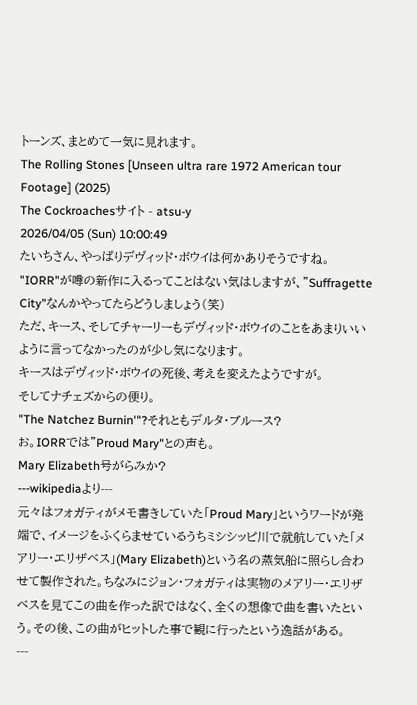トーンズ、まとめて一気に見れます。
The Rolling Stones [Unseen ultra rare 1972 American tour Footage] (2025)
The Cockroachesサイト - atsu-y
2026/04/05 (Sun) 10:00:49
たいちさん、やっぱりデヴィッド・ボウイは何かありそうですね。
"IORR"が噂の新作に入るってことはない気はしますが、"Suffragette City"なんかやってたらどうしましょう(笑)
ただ、キース、そしてチャーリーもデヴィッド・ボウイのことをあまりいいように言ってなかったのが少し気になります。
キースはデヴィッド・ボウイの死後、考えを変えたようですが。
そしてナチェズからの便り。
"The Natchez Burnin'"?それともデルタ・ブルース?
お。IORRでは"Proud Mary"との声も。
Mary Elizabeth号がらみか?
---wikipediaより---
元々はフォガティがメモ書きしていた「Proud Mary」というワードが発端で、イメージをふくらませているうちミシシッピ川で就航していた「メアリー・エリザベス」(Mary Elizabeth)という名の蒸気船に照らし合わせて製作された。ちなみにジョン・フォガティは実物のメアリー・エリザベスを見てこの曲を作った訳ではなく、全くの想像で曲を書いたという。その後、この曲がヒットした事で観に行ったという逸話がある。
---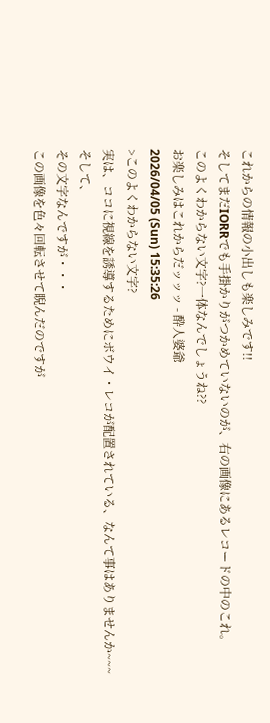これからの情報の小出しも楽しみです!!
そしてまだIORRでも手掛かりがつかめていないのが、右の画像にあるレコードの中のこれ。
このよくわからない文字?一体なんでしょうね??
お楽しみはこれからだッッッ - 酔人婆爺
2026/04/05 (Sun) 15:35:26
>このよくわからない文字?
実は、ココに視線を誘導するためにボウイ・レコが配置されている、なんて事はありませんか~~~
そして、
その文字なんですが・・・
この画像を色々回転させて睨んだのですが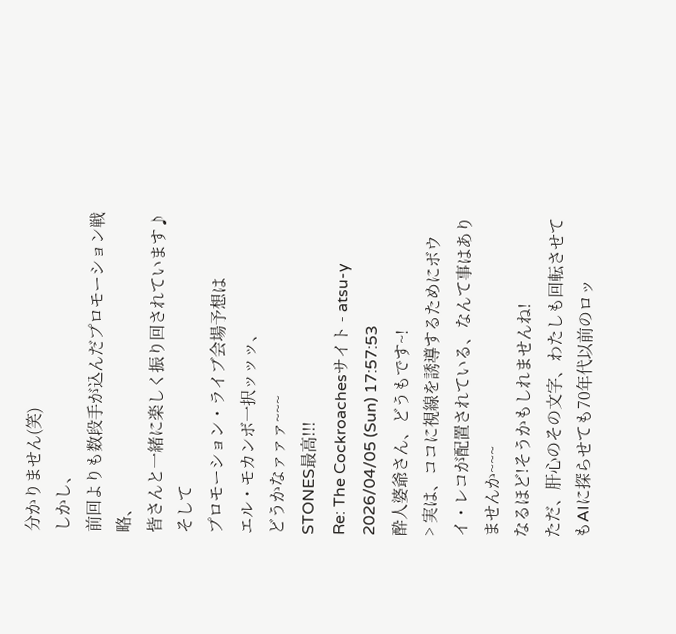分かりません(笑)
しかし、
前回よりも数段手が込んだプロモーション戦略、
皆さんと一緒に楽しく振り回されています♪
そして
プロモーション・ライブ会場予想は
エル・モカンボ一択ッッッ、
どうかなァァァ~~~
STONES最高!!!
Re: The Cockroachesサイト - atsu-y
2026/04/05 (Sun) 17:57:53
酔人婆爺さん、どうもです~!
> 実は、ココに視線を誘導するためにボウイ・レコが配置されている、なんて事はありませんか~~~
なるほど!そうかもしれませんね!
ただ、肝心のその文字、わたしも回転させてもAIに探らせても70年代以前のロッ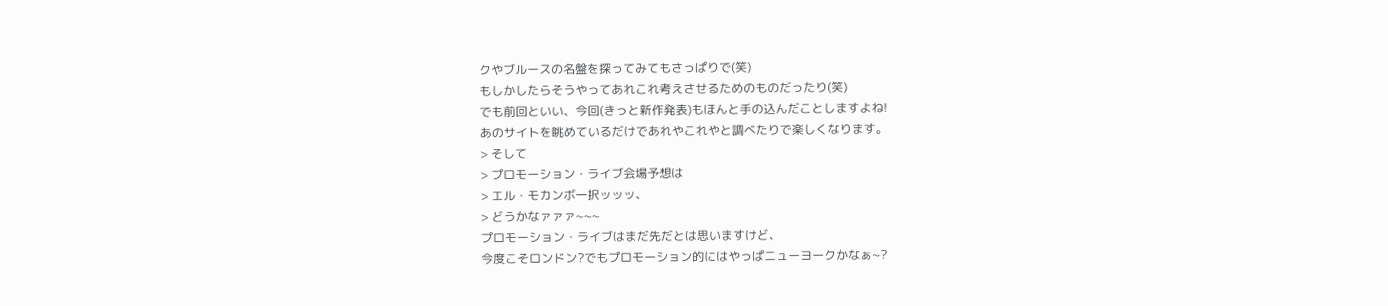クやブルースの名盤を探ってみてもさっぱりで(笑)
もしかしたらそうやってあれこれ考えさせるためのものだったり(笑)
でも前回といい、今回(きっと新作発表)もほんと手の込んだことしますよね!
あのサイトを眺めているだけであれやこれやと調べたりで楽しくなります。
> そして
> プロモーション・ライブ会場予想は
> エル・モカンボ一択ッッッ、
> どうかなァァァ~~~
プロモーション・ライブはまだ先だとは思いますけど、
今度こそロンドン?でもプロモーション的にはやっぱニューヨークかなぁ~?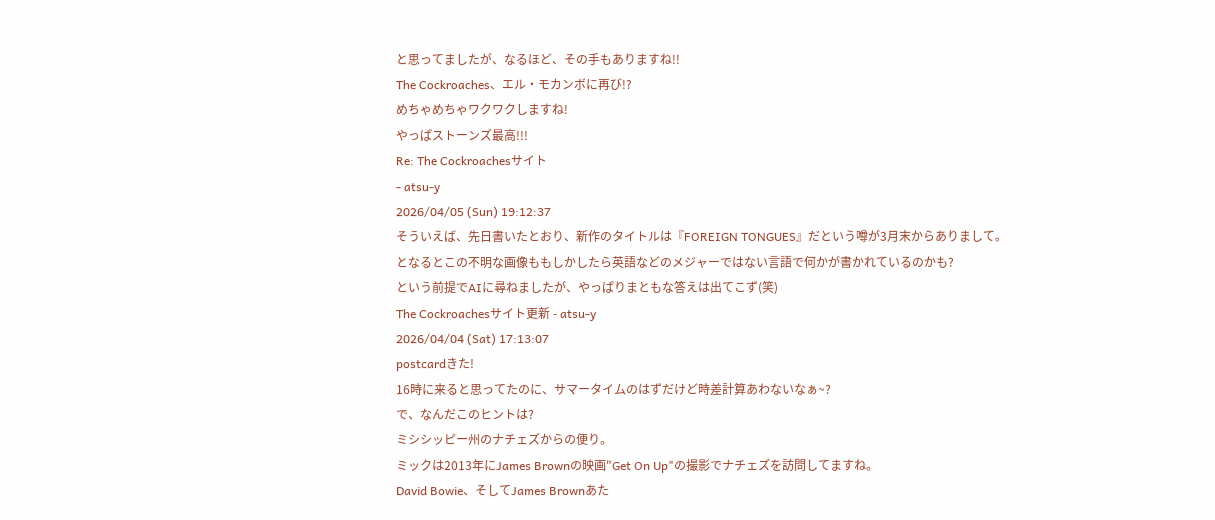と思ってましたが、なるほど、その手もありますね!!
The Cockroaches、エル・モカンボに再び!?
めちゃめちゃワクワクしますね!
やっぱストーンズ最高!!!
Re: The Cockroachesサイト
- atsu-y
2026/04/05 (Sun) 19:12:37
そういえば、先日書いたとおり、新作のタイトルは『FOREIGN TONGUES』だという噂が3月末からありまして。
となるとこの不明な画像ももしかしたら英語などのメジャーではない言語で何かが書かれているのかも?
という前提でAIに尋ねましたが、やっぱりまともな答えは出てこず(笑)
The Cockroachesサイト更新 - atsu-y
2026/04/04 (Sat) 17:13:07
postcardきた!
16時に来ると思ってたのに、サマータイムのはずだけど時差計算あわないなぁ~?
で、なんだこのヒントは?
ミシシッピー州のナチェズからの便り。
ミックは2013年にJames Brownの映画"Get On Up"の撮影でナチェズを訪問してますね。
David Bowie、そしてJames Brownあた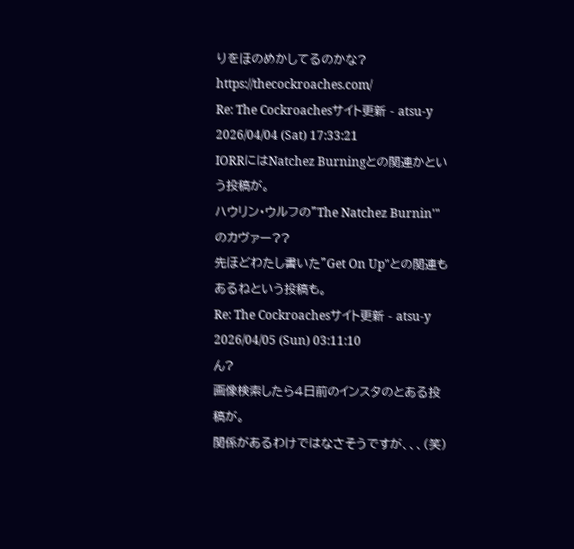りをほのめかしてるのかな?
https://thecockroaches.com/
Re: The Cockroachesサイト更新 - atsu-y
2026/04/04 (Sat) 17:33:21
IORRにはNatchez Burningとの関連かという投稿が。
ハウリン・ウルフの"The Natchez Burnin'"のカヴァー??
先ほどわたし書いた"Get On Up"との関連もあるねという投稿も。
Re: The Cockroachesサイト更新 - atsu-y
2026/04/05 (Sun) 03:11:10
ん?
画像検索したら4日前のインスタのとある投稿が。
関係があるわけではなさそうですが、、、(笑)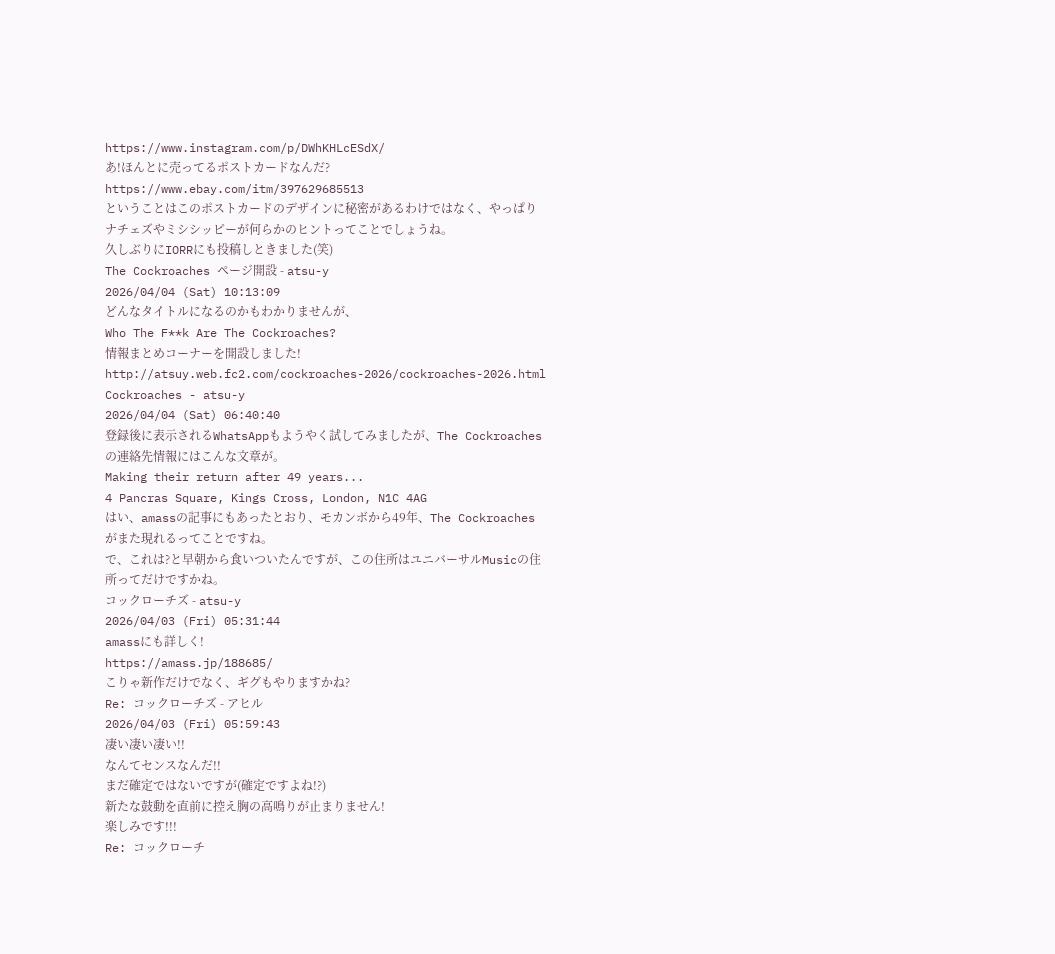https://www.instagram.com/p/DWhKHLcESdX/
あ!ほんとに売ってるポストカードなんだ?
https://www.ebay.com/itm/397629685513
ということはこのポストカードのデザインに秘密があるわけではなく、やっぱりナチェズやミシシッピーが何らかのヒントってことでしょうね。
久しぶりにIORRにも投稿しときました(笑)
The Cockroaches ページ開設 - atsu-y
2026/04/04 (Sat) 10:13:09
どんなタイトルになるのかもわかりませんが、
Who The F**k Are The Cockroaches?
情報まとめコーナーを開設しました!
http://atsuy.web.fc2.com/cockroaches-2026/cockroaches-2026.html
Cockroaches - atsu-y
2026/04/04 (Sat) 06:40:40
登録後に表示されるWhatsAppもようやく試してみましたが、The Cockroachesの連絡先情報にはこんな文章が。
Making their return after 49 years...
4 Pancras Square, Kings Cross, London, N1C 4AG
はい、amassの記事にもあったとおり、モカンボから49年、The Cockroachesがまた現れるってことですね。
で、これは?と早朝から食いついたんですが、この住所はユニバーサルMusicの住所ってだけですかね。
コックローチズ - atsu-y
2026/04/03 (Fri) 05:31:44
amassにも詳しく!
https://amass.jp/188685/
こりゃ新作だけでなく、ギグもやりますかね?
Re: コックローチズ - アヒル
2026/04/03 (Fri) 05:59:43
凄い凄い凄い!!
なんてセンスなんだ!!
まだ確定ではないですが(確定ですよね!?)
新たな鼓動を直前に控え胸の高鳴りが止まりません!
楽しみです!!!
Re: コックローチ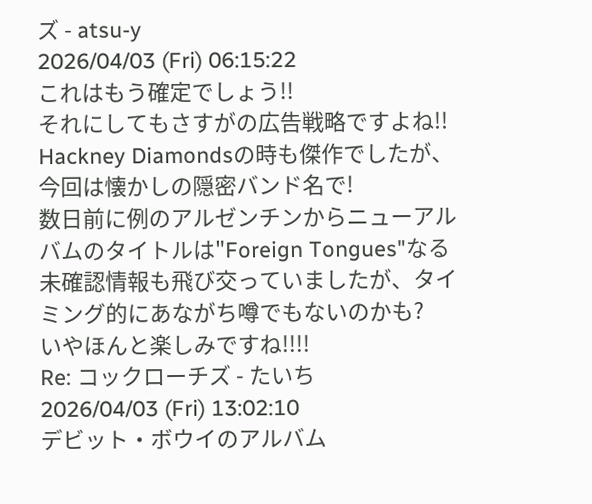ズ - atsu-y
2026/04/03 (Fri) 06:15:22
これはもう確定でしょう!!
それにしてもさすがの広告戦略ですよね!!
Hackney Diamondsの時も傑作でしたが、今回は懐かしの隠密バンド名で!
数日前に例のアルゼンチンからニューアルバムのタイトルは"Foreign Tongues"なる未確認情報も飛び交っていましたが、タイミング的にあながち噂でもないのかも?
いやほんと楽しみですね!!!!
Re: コックローチズ - たいち
2026/04/03 (Fri) 13:02:10
デビット・ボウイのアルバム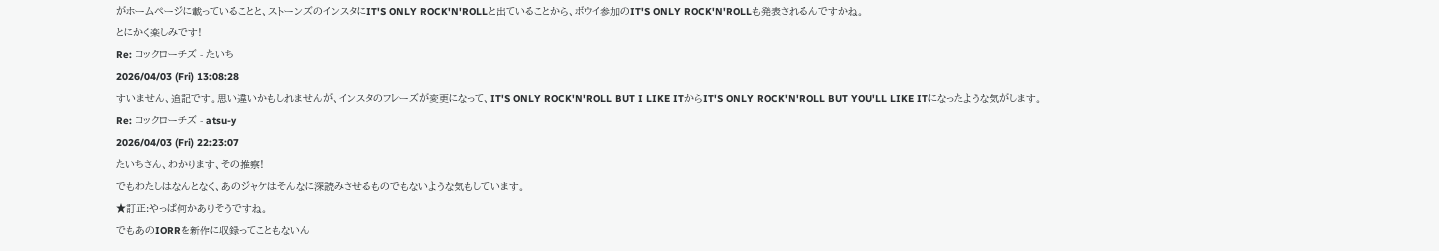がホームページに載っていることと、ストーンズのインスタにIT'S ONLY ROCK'N'ROLLと出ていることから、ボウイ参加のIT'S ONLY ROCK'N'ROLLも発表されるんですかね。
とにかく楽しみです!
Re: コックローチズ - たいち
2026/04/03 (Fri) 13:08:28
すいません、追記です。思い違いかもしれませんが、インスタのフレーズが変更になって、IT'S ONLY ROCK'N'ROLL BUT I LIKE ITからIT'S ONLY ROCK'N'ROLL BUT YOU'LL LIKE ITになったような気がします。
Re: コックローチズ - atsu-y
2026/04/03 (Fri) 22:23:07
たいちさん、わかります、その推察!
でもわたしはなんとなく、あのジャケはそんなに深読みさせるものでもないような気もしています。
★訂正:やっぱ何かありそうですね。
でもあのIORRを新作に収録ってこともないん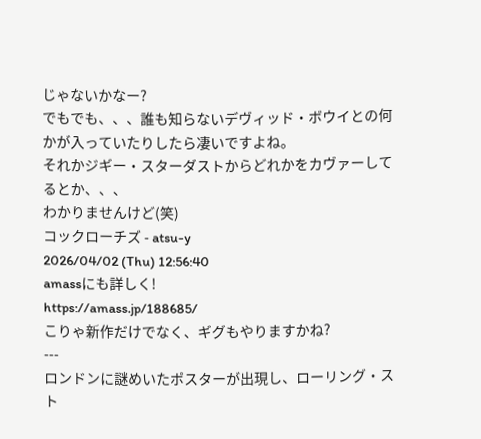じゃないかなー?
でもでも、、、誰も知らないデヴィッド・ボウイとの何かが入っていたりしたら凄いですよね。
それかジギー・スターダストからどれかをカヴァーしてるとか、、、
わかりませんけど(笑)
コックローチズ - atsu-y
2026/04/02 (Thu) 12:56:40
amassにも詳しく!
https://amass.jp/188685/
こりゃ新作だけでなく、ギグもやりますかね?
---
ロンドンに謎めいたポスターが出現し、ローリング・スト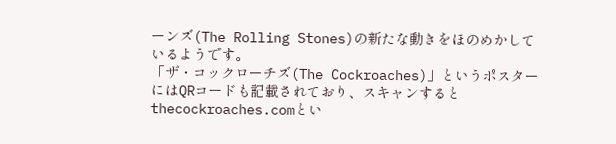ーンズ(The Rolling Stones)の新たな動きをほのめかしているようです。
「ザ・コックローチズ(The Cockroaches)」というポスターにはQRコードも記載されており、スキャンするとthecockroaches.comとい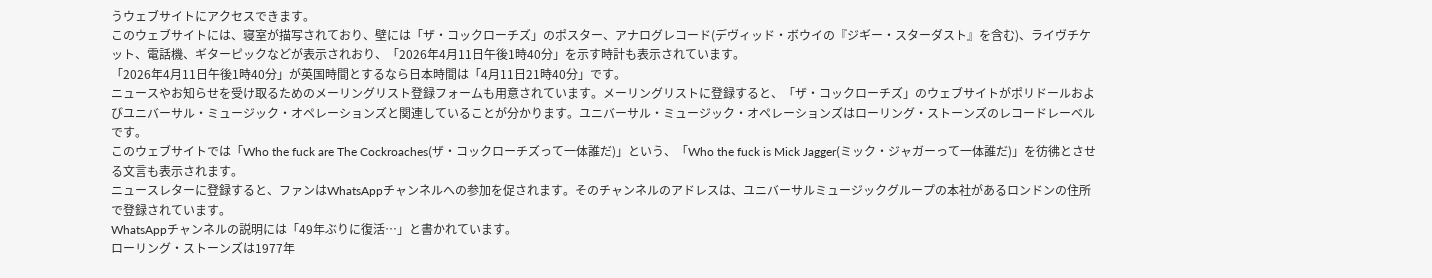うウェブサイトにアクセスできます。
このウェブサイトには、寝室が描写されており、壁には「ザ・コックローチズ」のポスター、アナログレコード(デヴィッド・ボウイの『ジギー・スターダスト』を含む)、ライヴチケット、電話機、ギターピックなどが表示されおり、「2026年4月11日午後1時40分」を示す時計も表示されています。
「2026年4月11日午後1時40分」が英国時間とするなら日本時間は「4月11日21時40分」です。
ニュースやお知らせを受け取るためのメーリングリスト登録フォームも用意されています。メーリングリストに登録すると、「ザ・コックローチズ」のウェブサイトがポリドールおよびユニバーサル・ミュージック・オペレーションズと関連していることが分かります。ユニバーサル・ミュージック・オペレーションズはローリング・ストーンズのレコードレーベルです。
このウェブサイトでは「Who the fuck are The Cockroaches(ザ・コックローチズって一体誰だ)」という、「Who the fuck is Mick Jagger(ミック・ジャガーって一体誰だ)」を彷彿とさせる文言も表示されます。
ニュースレターに登録すると、ファンはWhatsAppチャンネルへの参加を促されます。そのチャンネルのアドレスは、ユニバーサルミュージックグループの本社があるロンドンの住所で登録されています。
WhatsAppチャンネルの説明には「49年ぶりに復活…」と書かれています。
ローリング・ストーンズは1977年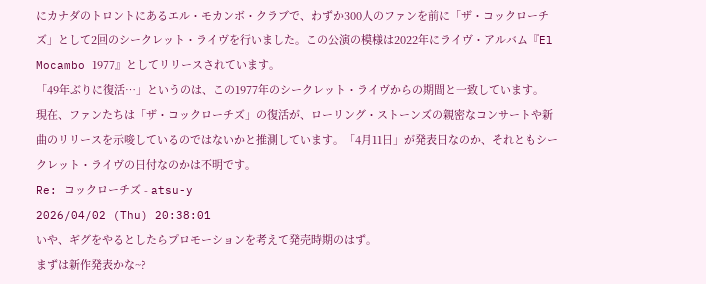にカナダのトロントにあるエル・モカンボ・クラブで、わずか300人のファンを前に「ザ・コックローチズ」として2回のシークレット・ライヴを行いました。この公演の模様は2022年にライヴ・アルバム『El Mocambo 1977』としてリリースされています。
「49年ぶりに復活…」というのは、この1977年のシークレット・ライヴからの期間と一致しています。
現在、ファンたちは「ザ・コックローチズ」の復活が、ローリング・ストーンズの親密なコンサートや新曲のリリースを示唆しているのではないかと推測しています。「4月11日」が発表日なのか、それともシークレット・ライヴの日付なのかは不明です。
Re: コックローチズ - atsu-y
2026/04/02 (Thu) 20:38:01
いや、ギグをやるとしたらプロモーションを考えて発売時期のはず。
まずは新作発表かな~?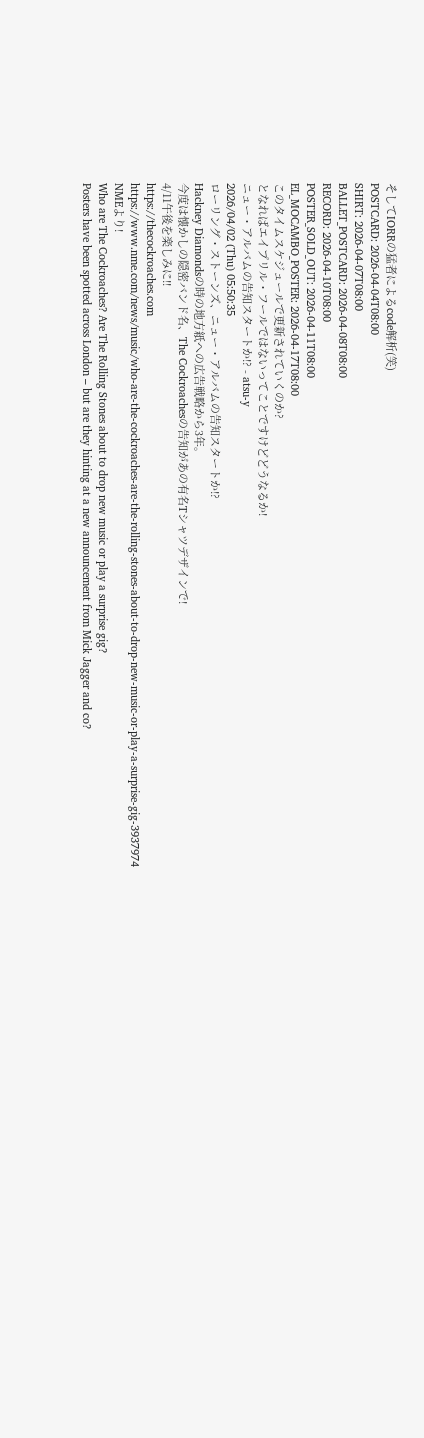そしてIORRの猛者によるcode解析(笑)
POSTCARD: 2026-04-04T08:00
SHIRT: 2026-04-07T08:00
BALLET_POSTCARD: 2026-04-08T08:00
RECORD: 2026-04-10T08:00
POSTER_SOLD_OUT: 2026-04-11T08:00
EL_MOCAMBO_POSTER: 2026-04-17T08:00
このタイムスケジュールで更新されていくのか?
となればエイプリル・フールではないってことですけどどうなるか!
ニュー・アルバムの告知スタートか!? - atsu-y
2026/04/02 (Thu) 05:50:35
ローリング・ストーンズ、ニュー・アルバムの告知スタートか!?
Hackney Diamondsの時の地方紙への広告戦略から3年。
今度は懐かしの隠密バンド名、The Cockroachesの告知があの有名Tシャツデザインで!
4/11午後を楽しみに!!
https://thecockroaches.com
https://www.nme.com/news/music/who-are-the-cockroaches-are-the-rolling-stones-about-to-drop-new-music-or-play-a-surprise-gig-3937974
NMEより!
Who are The Cockroaches? Are The Rolling Stones about to drop new music or play a surprise gig?
Posters have been spotted across London – but are they hinting at a new announcement from Mick Jagger and co?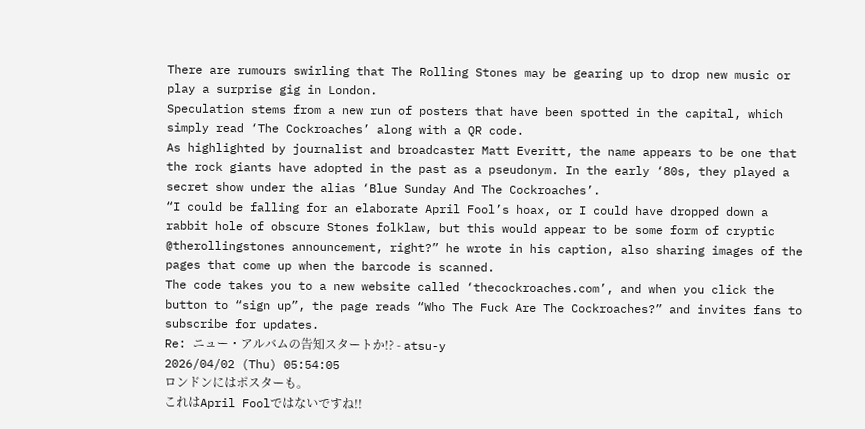There are rumours swirling that The Rolling Stones may be gearing up to drop new music or play a surprise gig in London.
Speculation stems from a new run of posters that have been spotted in the capital, which simply read ‘The Cockroaches’ along with a QR code.
As highlighted by journalist and broadcaster Matt Everitt, the name appears to be one that the rock giants have adopted in the past as a pseudonym. In the early ‘80s, they played a secret show under the alias ‘Blue Sunday And The Cockroaches’.
“I could be falling for an elaborate April Fool’s hoax, or I could have dropped down a rabbit hole of obscure Stones folklaw, but this would appear to be some form of cryptic @therollingstones announcement, right?” he wrote in his caption, also sharing images of the pages that come up when the barcode is scanned.
The code takes you to a new website called ‘thecockroaches.com’, and when you click the button to “sign up”, the page reads “Who The Fuck Are The Cockroaches?” and invites fans to subscribe for updates.
Re: ニュー・アルバムの告知スタートか!? - atsu-y
2026/04/02 (Thu) 05:54:05
ロンドンにはポスターも。
これはApril Foolではないですね!!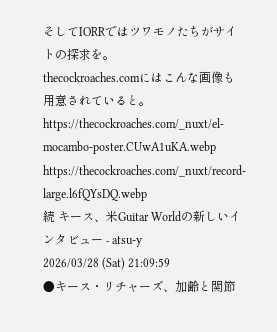そしてIORRではツワモノたちがサイトの探求を。
thecockroaches.comにはこんな画像も用意されていると。
https://thecockroaches.com/_nuxt/el-mocambo-poster.CUwA1uKA.webp
https://thecockroaches.com/_nuxt/record-large.l6fQYsDQ.webp
続 キース、米Guitar Worldの新しいインタビュー - atsu-y
2026/03/28 (Sat) 21:09:59
●キース・リチャーズ、加齢と関節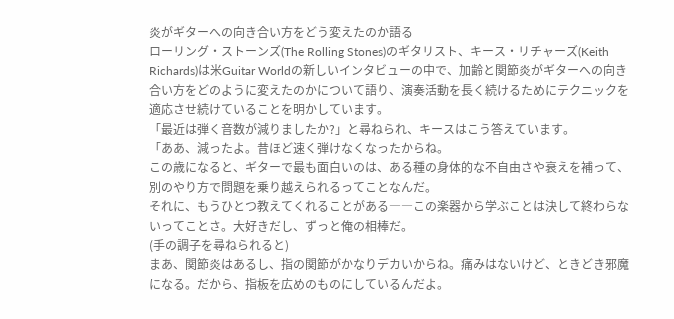炎がギターへの向き合い方をどう変えたのか語る
ローリング・ストーンズ(The Rolling Stones)のギタリスト、キース・リチャーズ(Keith Richards)は米Guitar Worldの新しいインタビューの中で、加齢と関節炎がギターへの向き合い方をどのように変えたのかについて語り、演奏活動を長く続けるためにテクニックを適応させ続けていることを明かしています。
「最近は弾く音数が減りましたか?」と尋ねられ、キースはこう答えています。
「ああ、減ったよ。昔ほど速く弾けなくなったからね。
この歳になると、ギターで最も面白いのは、ある種の身体的な不自由さや衰えを補って、別のやり方で問題を乗り越えられるってことなんだ。
それに、もうひとつ教えてくれることがある――この楽器から学ぶことは決して終わらないってことさ。大好きだし、ずっと俺の相棒だ。
(手の調子を尋ねられると)
まあ、関節炎はあるし、指の関節がかなりデカいからね。痛みはないけど、ときどき邪魔になる。だから、指板を広めのものにしているんだよ。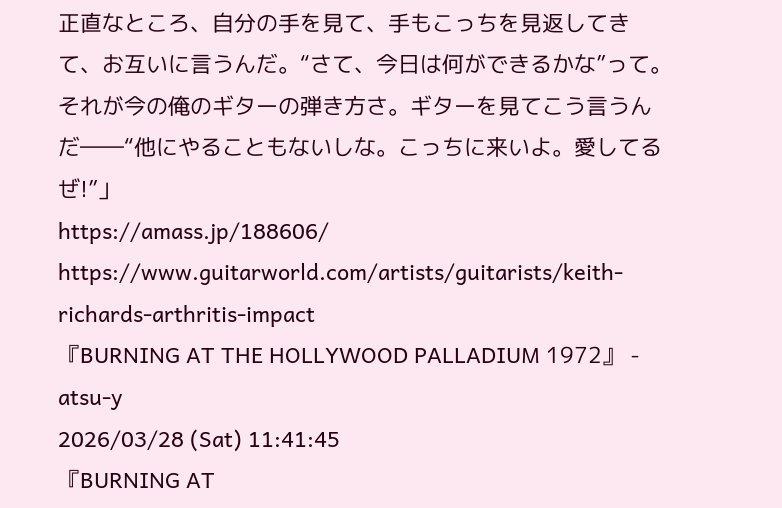正直なところ、自分の手を見て、手もこっちを見返してきて、お互いに言うんだ。“さて、今日は何ができるかな”って。
それが今の俺のギターの弾き方さ。ギターを見てこう言うんだ――“他にやることもないしな。こっちに来いよ。愛してるぜ!”」
https://amass.jp/188606/
https://www.guitarworld.com/artists/guitarists/keith-richards-arthritis-impact
『BURNING AT THE HOLLYWOOD PALLADIUM 1972』 - atsu-y
2026/03/28 (Sat) 11:41:45
『BURNING AT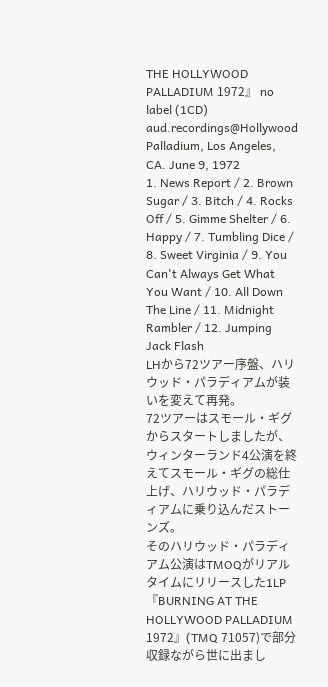THE HOLLYWOOD PALLADIUM 1972』 no label (1CD)
aud.recordings@Hollywood Palladium, Los Angeles, CA. June 9, 1972
1. News Report / 2. Brown Sugar / 3. Bitch / 4. Rocks Off / 5. Gimme Shelter / 6. Happy / 7. Tumbling Dice / 8. Sweet Virginia / 9. You Can't Always Get What You Want / 10. All Down The Line / 11. Midnight Rambler / 12. Jumping Jack Flash
LHから72ツアー序盤、ハリウッド・パラディアムが装いを変えて再発。
72ツアーはスモール・ギグからスタートしましたが、ウィンターランド4公演を終えてスモール・ギグの総仕上げ、ハリウッド・パラディアムに乗り込んだストーンズ。
そのハリウッド・パラディアム公演はTMOQがリアルタイムにリリースした1LP『BURNING AT THE HOLLYWOOD PALLADIUM 1972』(TMQ 71057)で部分収録ながら世に出まし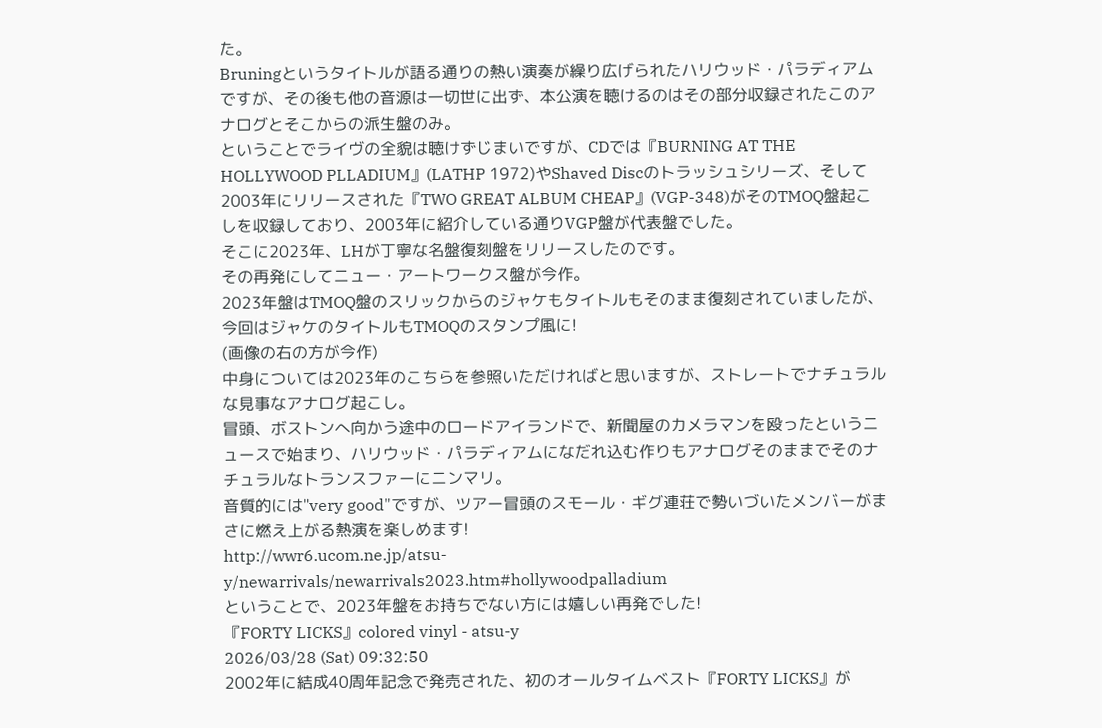た。
Bruningというタイトルが語る通りの熱い演奏が繰り広げられたハリウッド・パラディアムですが、その後も他の音源は一切世に出ず、本公演を聴けるのはその部分収録されたこのアナログとそこからの派生盤のみ。
ということでライヴの全貌は聴けずじまいですが、CDでは『BURNING AT THE HOLLYWOOD PLLADIUM』(LATHP 1972)やShaved Discのトラッシュシリーズ、そして2003年にリリースされた『TWO GREAT ALBUM CHEAP』(VGP-348)がそのTMOQ盤起こしを収録しており、2003年に紹介している通りVGP盤が代表盤でした。
そこに2023年、LHが丁寧な名盤復刻盤をリリースしたのです。
その再発にしてニュー・アートワークス盤が今作。
2023年盤はTMOQ盤のスリックからのジャケもタイトルもそのまま復刻されていましたが、今回はジャケのタイトルもTMOQのスタンプ風に!
(画像の右の方が今作)
中身については2023年のこちらを参照いただければと思いますが、ストレートでナチュラルな見事なアナログ起こし。
冒頭、ボストンへ向かう途中のロードアイランドで、新聞屋のカメラマンを殴ったというニュースで始まり、ハリウッド・パラディアムになだれ込む作りもアナログそのままでそのナチュラルなトランスファーにニンマリ。
音質的には"very good"ですが、ツアー冒頭のスモール・ギグ連荘で勢いづいたメンバーがまさに燃え上がる熱演を楽しめます!
http://wwr6.ucom.ne.jp/atsu-y/newarrivals/newarrivals2023.htm#hollywoodpalladium
ということで、2023年盤をお持ちでない方には嬉しい再発でした!
『FORTY LICKS』colored vinyl - atsu-y
2026/03/28 (Sat) 09:32:50
2002年に結成40周年記念で発売された、初のオールタイムベスト『FORTY LICKS』が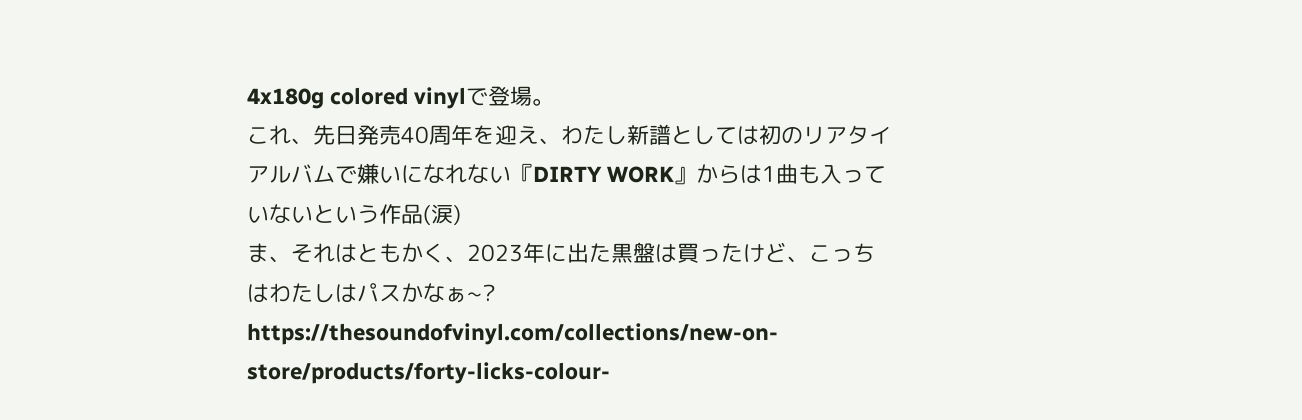4x180g colored vinylで登場。
これ、先日発売40周年を迎え、わたし新譜としては初のリアタイアルバムで嫌いになれない『DIRTY WORK』からは1曲も入っていないという作品(涙)
ま、それはともかく、2023年に出た黒盤は買ったけど、こっちはわたしはパスかなぁ~?
https://thesoundofvinyl.com/collections/new-on-store/products/forty-licks-colour-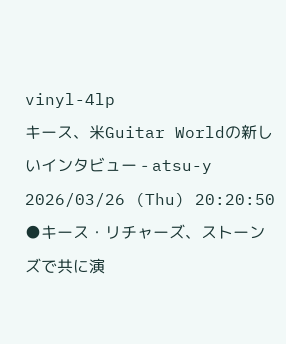vinyl-4lp
キース、米Guitar Worldの新しいインタビュー - atsu-y
2026/03/26 (Thu) 20:20:50
●キース・リチャーズ、ストーンズで共に演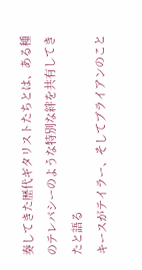奏してきた歴代ギタリストたちとは、ある種のテレパシーのような特別な絆を共有してきたと語る
キースがテイラー、そしてブライアンのこと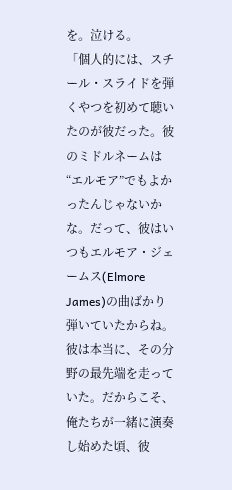を。泣ける。
「個人的には、スチール・スライドを弾くやつを初めて聴いたのが彼だった。彼のミドルネームは“エルモア”でもよかったんじゃないかな。だって、彼はいつもエルモア・ジェームス(Elmore James)の曲ばかり弾いていたからね。
彼は本当に、その分野の最先端を走っていた。だからこそ、俺たちが一緒に演奏し始めた頃、彼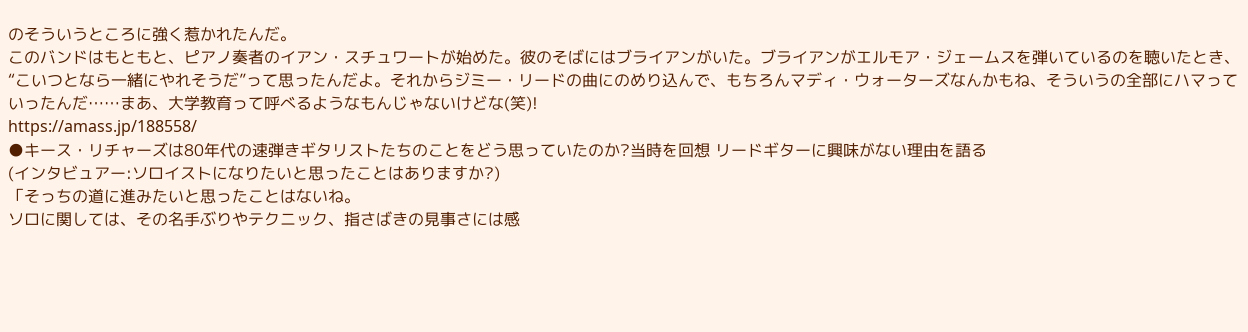のそういうところに強く惹かれたんだ。
このバンドはもともと、ピアノ奏者のイアン・スチュワートが始めた。彼のそばにはブライアンがいた。ブライアンがエルモア・ジェームスを弾いているのを聴いたとき、“こいつとなら一緒にやれそうだ”って思ったんだよ。それからジミー・リードの曲にのめり込んで、もちろんマディ・ウォーターズなんかもね、そういうの全部にハマっていったんだ……まあ、大学教育って呼べるようなもんじゃないけどな(笑)!
https://amass.jp/188558/
●キース・リチャーズは80年代の速弾きギタリストたちのことをどう思っていたのか?当時を回想 リードギターに興味がない理由を語る
(インタビュアー:ソロイストになりたいと思ったことはありますか?)
「そっちの道に進みたいと思ったことはないね。
ソロに関しては、その名手ぶりやテクニック、指さばきの見事さには感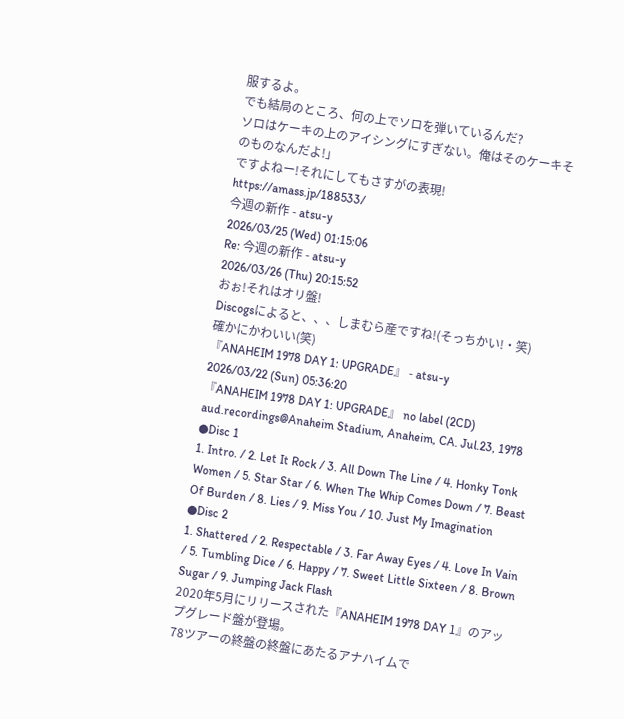服するよ。
でも結局のところ、何の上でソロを弾いているんだ?
ソロはケーキの上のアイシングにすぎない。俺はそのケーキそのものなんだよ!」
ですよねー!それにしてもさすがの表現!
https://amass.jp/188533/
今週の新作 - atsu-y
2026/03/25 (Wed) 01:15:06
Re: 今週の新作 - atsu-y
2026/03/26 (Thu) 20:15:52
おぉ!それはオリ盤!
Discogsによると、、、しまむら産ですね!(そっちかい!・笑)
確かにかわいい(笑)
『ANAHEIM 1978 DAY 1: UPGRADE』 - atsu-y
2026/03/22 (Sun) 05:36:20
『ANAHEIM 1978 DAY 1: UPGRADE』 no label (2CD)
aud.recordings@Anaheim Stadium, Anaheim, CA. Jul.23, 1978
●Disc 1
1. Intro. / 2. Let It Rock / 3. All Down The Line / 4. Honky Tonk Women / 5. Star Star / 6. When The Whip Comes Down / 7. Beast Of Burden / 8. Lies / 9. Miss You / 10. Just My Imagination
●Disc 2
1. Shattered / 2. Respectable / 3. Far Away Eyes / 4. Love In Vain / 5. Tumbling Dice / 6. Happy / 7. Sweet Little Sixteen / 8. Brown Sugar / 9. Jumping Jack Flash
2020年5月にリリースされた『ANAHEIM 1978 DAY 1』のアップグレード盤が登場。
78ツアーの終盤の終盤にあたるアナハイムで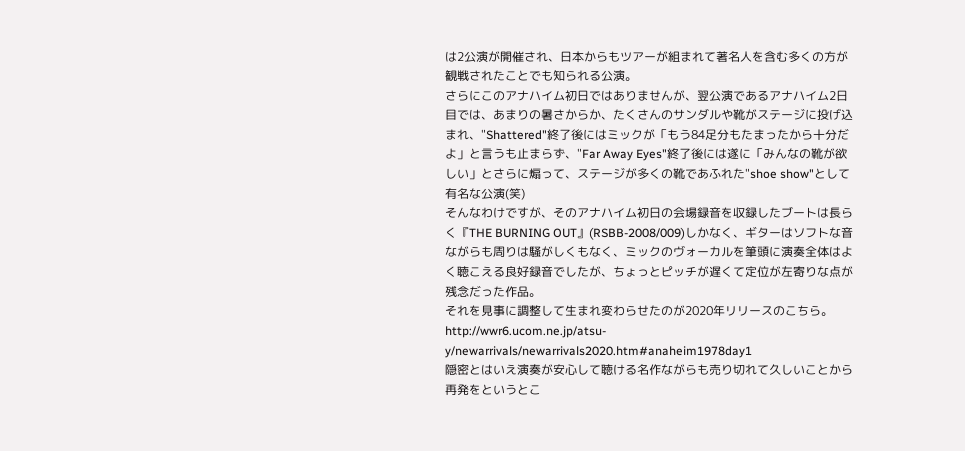は2公演が開催され、日本からもツアーが組まれて著名人を含む多くの方が観戦されたことでも知られる公演。
さらにこのアナハイム初日ではありませんが、翌公演であるアナハイム2日目では、あまりの暑さからか、たくさんのサンダルや靴がステージに投げ込まれ、"Shattered"終了後にはミックが「もう84足分もたまったから十分だよ」と言うも止まらず、"Far Away Eyes"終了後には遂に「みんなの靴が欲しい」とさらに煽って、ステージが多くの靴であふれた"shoe show"として有名な公演(笑)
そんなわけですが、そのアナハイム初日の会場録音を収録したブートは長らく『THE BURNING OUT』(RSBB-2008/009)しかなく、ギターはソフトな音ながらも周りは騒がしくもなく、ミックのヴォーカルを筆頭に演奏全体はよく聴こえる良好録音でしたが、ちょっとピッチが遅くて定位が左寄りな点が残念だった作品。
それを見事に調整して生まれ変わらせたのが2020年リリースのこちら。
http://wwr6.ucom.ne.jp/atsu-y/newarrivals/newarrivals2020.htm#anaheim1978day1
隠密とはいえ演奏が安心して聴ける名作ながらも売り切れて久しいことから再発をというとこ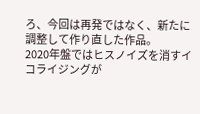ろ、今回は再発ではなく、新たに調整して作り直した作品。
2020年盤ではヒスノイズを消すイコライジングが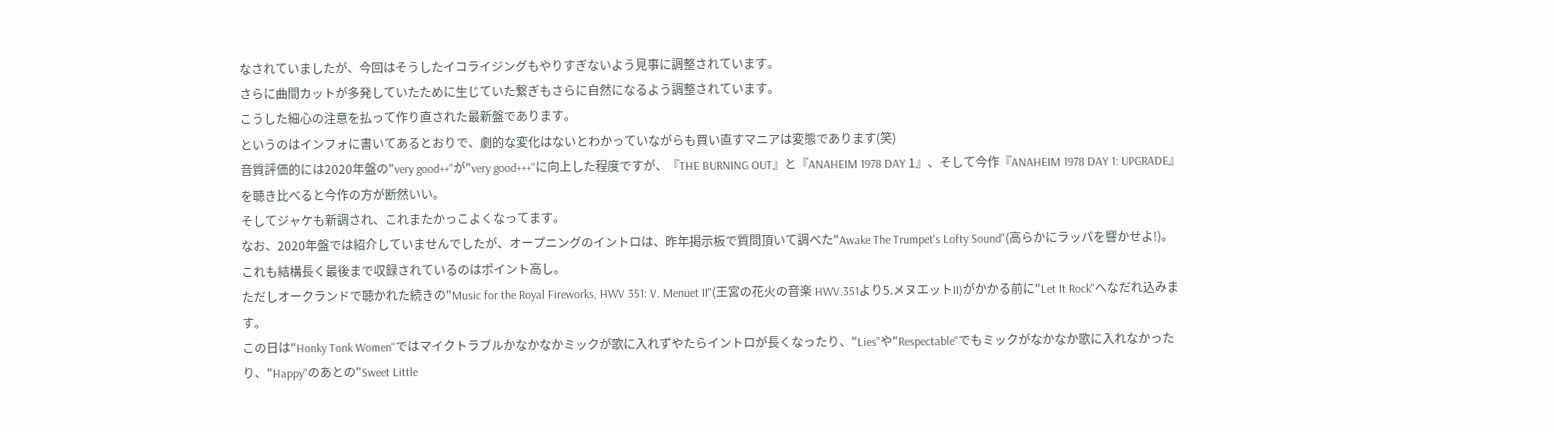なされていましたが、今回はそうしたイコライジングもやりすぎないよう見事に調整されています。
さらに曲間カットが多発していたために生じていた繋ぎもさらに自然になるよう調整されています。
こうした細心の注意を払って作り直された最新盤であります。
というのはインフォに書いてあるとおりで、劇的な変化はないとわかっていながらも買い直すマニアは変態であります(笑)
音質評価的には2020年盤の"very good++"が"very good+++"に向上した程度ですが、『THE BURNING OUT』と『ANAHEIM 1978 DAY 1』、そして今作『ANAHEIM 1978 DAY 1: UPGRADE』を聴き比べると今作の方が断然いい。
そしてジャケも新調され、これまたかっこよくなってます。
なお、2020年盤では紹介していませんでしたが、オープニングのイントロは、昨年掲示板で質問頂いて調べた"Awake The Trumpet's Lofty Sound"(高らかにラッパを響かせよ!)。
これも結構長く最後まで収録されているのはポイント高し。
ただしオークランドで聴かれた続きの"Music for the Royal Fireworks, HWV 351: V. Menuet II"(王宮の花火の音楽 HWV.351より5.メヌエットII)がかかる前に"Let It Rock"へなだれ込みます。
この日は"Honky Tonk Women"ではマイクトラブルかなかなかミックが歌に入れずやたらイントロが長くなったり、"Lies"や"Respectable"でもミックがなかなか歌に入れなかったり、"Happy"のあとの"Sweet Little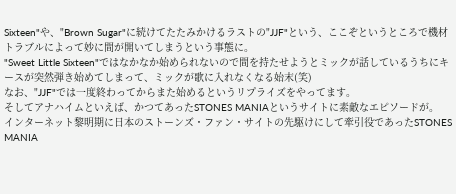Sixteen"や、"Brown Sugar"に続けてたたみかけるラストの"JJF"という、ここぞというところで機材トラブルによって妙に間が開いてしまうという事態に。
"Sweet Little Sixteen"ではなかなか始められないので間を持たせようとミックが話しているうちにキースが突然弾き始めてしまって、ミックが歌に入れなくなる始末(笑)
なお、"JJF"では一度終わってからまた始めるというリプライズをやってます。
そしてアナハイムといえば、かつてあったSTONES MANIAというサイトに素敵なエピソードが。
インターネット黎明期に日本のストーンズ・ファン・サイトの先駆けにして牽引役であったSTONES MANIA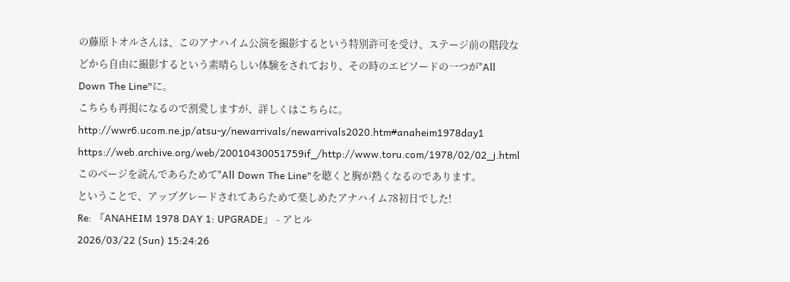の藤原トオルさんは、このアナハイム公演を撮影するという特別許可を受け、ステージ前の階段などから自由に撮影するという素晴らしい体験をされており、その時のエピソードの一つが"All Down The Line"に。
こちらも再掲になるので割愛しますが、詳しくはこちらに。
http://wwr6.ucom.ne.jp/atsu-y/newarrivals/newarrivals2020.htm#anaheim1978day1
https://web.archive.org/web/20010430051759if_/http://www.toru.com/1978/02/02_j.html
このページを読んであらためて"All Down The Line"を聴くと胸が熱くなるのであります。
ということで、アップグレードされてあらためて楽しめたアナハイム78初日でした!
Re: 『ANAHEIM 1978 DAY 1: UPGRADE』 - アヒル
2026/03/22 (Sun) 15:24:26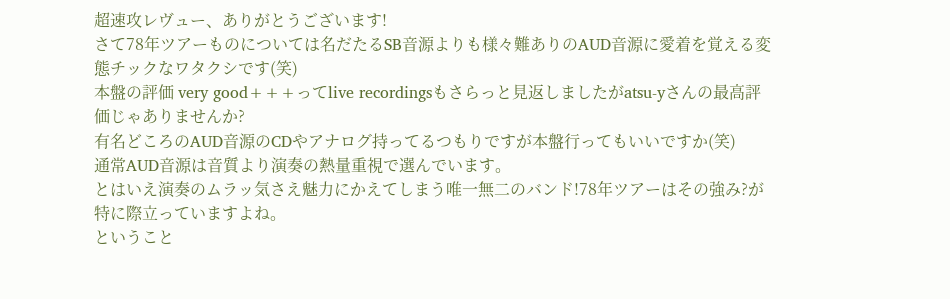超速攻レヴュー、ありがとうございます!
さて78年ツアーものについては名だたるSB音源よりも様々難ありのAUD音源に愛着を覚える変態チックなワタクシです(笑)
本盤の評価 very good+++ってlive recordingsもさらっと見返しましたがatsu-yさんの最高評価じゃありませんか?
有名どころのAUD音源のCDやアナログ持ってるつもりですが本盤行ってもいいですか(笑)
通常AUD音源は音質より演奏の熱量重視で選んでいます。
とはいえ演奏のムラッ気さえ魅力にかえてしまう唯一無二のバンド!78年ツアーはその強み?が特に際立っていますよね。
ということ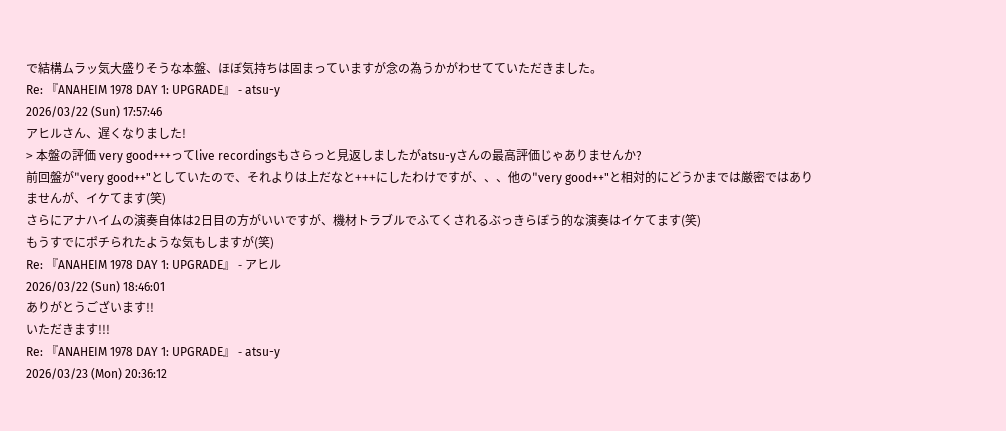で結構ムラッ気大盛りそうな本盤、ほぼ気持ちは固まっていますが念の為うかがわせてていただきました。
Re: 『ANAHEIM 1978 DAY 1: UPGRADE』 - atsu-y
2026/03/22 (Sun) 17:57:46
アヒルさん、遅くなりました!
> 本盤の評価 very good+++ってlive recordingsもさらっと見返しましたがatsu-yさんの最高評価じゃありませんか?
前回盤が"very good++"としていたので、それよりは上だなと+++にしたわけですが、、、他の"very good++"と相対的にどうかまでは厳密ではありませんが、イケてます(笑)
さらにアナハイムの演奏自体は2日目の方がいいですが、機材トラブルでふてくされるぶっきらぼう的な演奏はイケてます(笑)
もうすでにポチられたような気もしますが(笑)
Re: 『ANAHEIM 1978 DAY 1: UPGRADE』 - アヒル
2026/03/22 (Sun) 18:46:01
ありがとうございます!!
いただきます!!!
Re: 『ANAHEIM 1978 DAY 1: UPGRADE』 - atsu-y
2026/03/23 (Mon) 20:36:12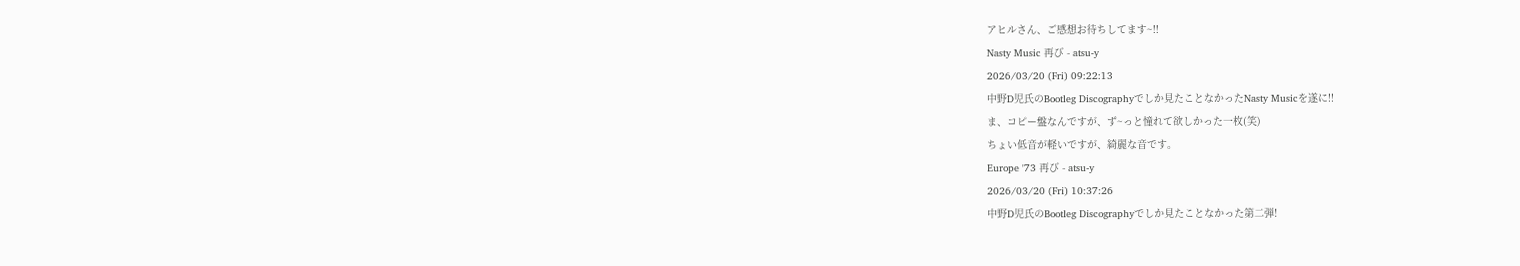アヒルさん、ご感想お待ちしてます~!!
Nasty Music 再び - atsu-y
2026/03/20 (Fri) 09:22:13
中野D児氏のBootleg Discographyでしか見たことなかったNasty Musicを遂に!!
ま、コピー盤なんですが、ず~っと憧れて欲しかった一枚(笑)
ちょい低音が軽いですが、綺麗な音です。
Europe '73 再び - atsu-y
2026/03/20 (Fri) 10:37:26
中野D児氏のBootleg Discographyでしか見たことなかった第二弾!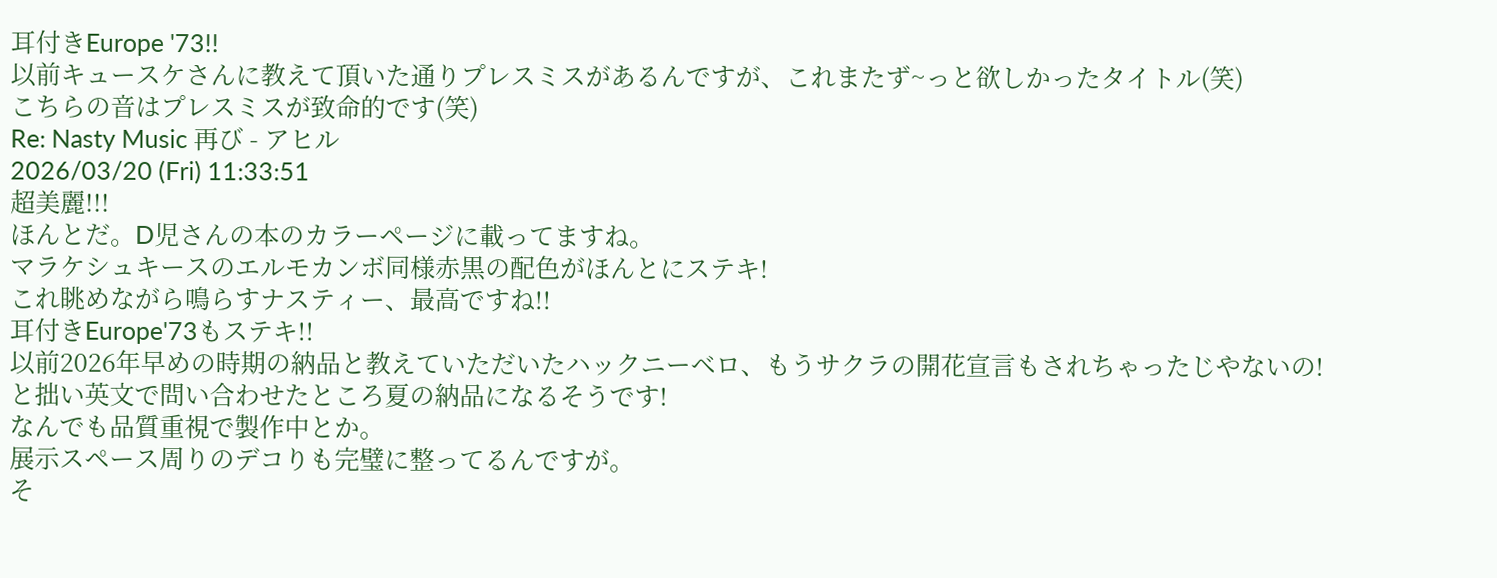耳付きEurope '73!!
以前キュースケさんに教えて頂いた通りプレスミスがあるんですが、これまたず~っと欲しかったタイトル(笑)
こちらの音はプレスミスが致命的です(笑)
Re: Nasty Music 再び - アヒル
2026/03/20 (Fri) 11:33:51
超美麗!!!
ほんとだ。D児さんの本のカラーページに載ってますね。
マラケシュキースのエルモカンボ同様赤黒の配色がほんとにステキ!
これ眺めながら鳴らすナスティー、最高ですね!!
耳付きEurope'73もステキ!!
以前2026年早めの時期の納品と教えていただいたハックニーベロ、もうサクラの開花宣言もされちゃったじやないの!
と拙い英文で問い合わせたところ夏の納品になるそうです!
なんでも品質重視で製作中とか。
展示スペース周りのデコりも完璧に整ってるんですが。
そ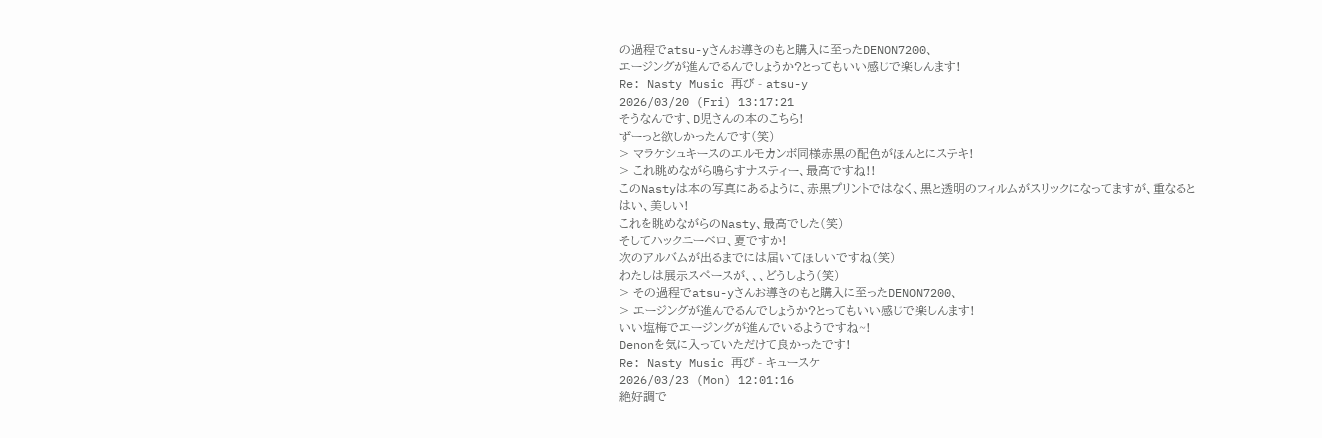の過程でatsu-yさんお導きのもと購入に至ったDENON7200、
エージングが進んでるんでしょうか?とってもいい感じで楽しんます!
Re: Nasty Music 再び - atsu-y
2026/03/20 (Fri) 13:17:21
そうなんです、D児さんの本のこちら!
ずーっと欲しかったんです(笑)
> マラケシュキースのエルモカンボ同様赤黒の配色がほんとにステキ!
> これ眺めながら鳴らすナスティー、最高ですね!!
このNastyは本の写真にあるように、赤黒プリントではなく、黒と透明のフィルムがスリックになってますが、重なるとはい、美しい!
これを眺めながらのNasty、最高でした(笑)
そしてハックニーベロ、夏ですか!
次のアルバムが出るまでには届いてほしいですね(笑)
わたしは展示スペースが、、、どうしよう(笑)
> その過程でatsu-yさんお導きのもと購入に至ったDENON7200、
> エージングが進んでるんでしょうか?とってもいい感じで楽しんます!
いい塩梅でエージングが進んでいるようですね~!
Denonを気に入っていただけて良かったです!
Re: Nasty Music 再び - キュースケ
2026/03/23 (Mon) 12:01:16
絶好調で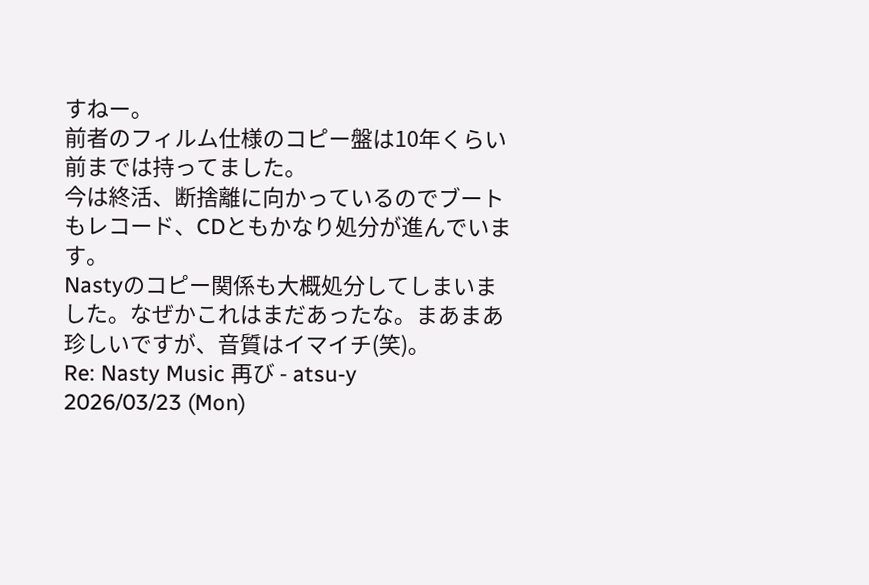すねー。
前者のフィルム仕様のコピー盤は10年くらい前までは持ってました。
今は終活、断捨離に向かっているのでブートもレコード、CDともかなり処分が進んでいます。
Nastyのコピー関係も大概処分してしまいました。なぜかこれはまだあったな。まあまあ珍しいですが、音質はイマイチ(笑)。
Re: Nasty Music 再び - atsu-y
2026/03/23 (Mon)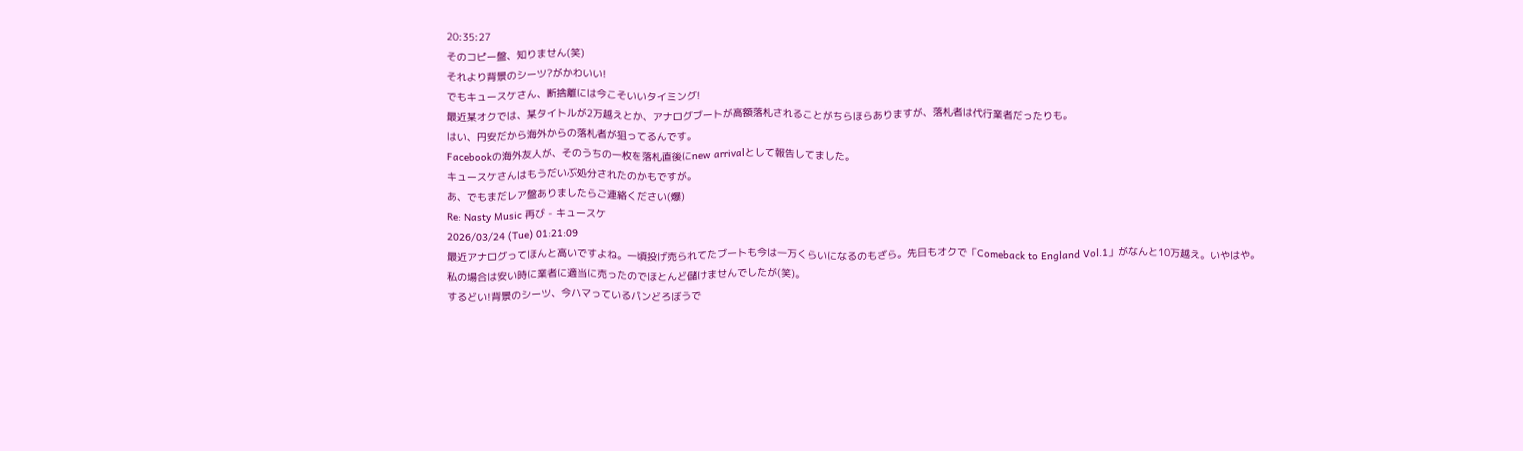20:35:27
そのコピー盤、知りません(笑)
それより背景のシーツ?がかわいい!
でもキュースケさん、断捨離には今こそいいタイミング!
最近某オクでは、某タイトルが2万越えとか、アナログブートが高額落札されることがちらほらありますが、落札者は代行業者だったりも。
はい、円安だから海外からの落札者が狙ってるんです。
Facebookの海外友人が、そのうちの一枚を落札直後にnew arrivalとして報告してました。
キュースケさんはもうだいぶ処分されたのかもですが。
あ、でもまだレア盤ありましたらご連絡ください(爆)
Re: Nasty Music 再び - キュースケ
2026/03/24 (Tue) 01:21:09
最近アナログってほんと高いですよね。一頃投げ売られてたブートも今は一万くらいになるのもざら。先日もオクで「Comeback to England Vol.1」がなんと10万越え。いやはや。
私の場合は安い時に業者に適当に売ったのでほとんど儲けませんでしたが(笑)。
するどい!背景のシーツ、今ハマっているパンどろぼうで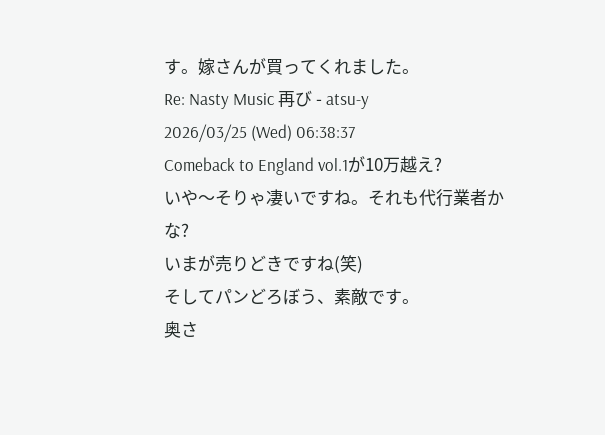す。嫁さんが買ってくれました。
Re: Nasty Music 再び - atsu-y
2026/03/25 (Wed) 06:38:37
Comeback to England vol.1が10万越え?
いや〜そりゃ凄いですね。それも代行業者かな?
いまが売りどきですね(笑)
そしてパンどろぼう、素敵です。
奥さ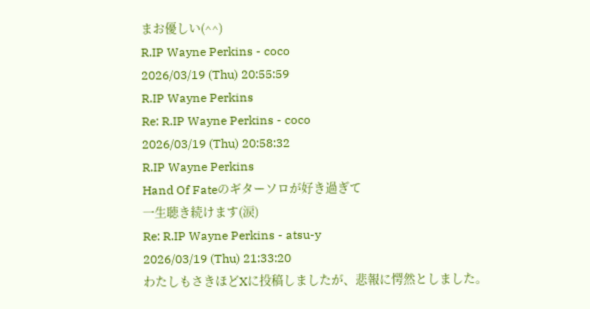まお優しい(^^)
R.IP Wayne Perkins - coco
2026/03/19 (Thu) 20:55:59
R.IP Wayne Perkins
Re: R.IP Wayne Perkins - coco
2026/03/19 (Thu) 20:58:32
R.IP Wayne Perkins
Hand Of Fateのギターソロが好き過ぎて
一生聴き続けます(涙)
Re: R.IP Wayne Perkins - atsu-y
2026/03/19 (Thu) 21:33:20
わたしもさきほどXに投稿しましたが、悲報に愕然としました。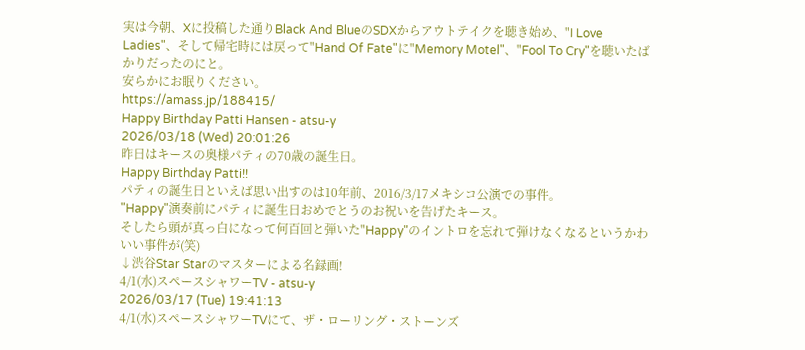実は今朝、Xに投稿した通りBlack And BlueのSDXからアウトテイクを聴き始め、"I Love Ladies"、そして帰宅時には戻って"Hand Of Fate"に"Memory Motel"、"Fool To Cry"を聴いたばかりだったのにと。
安らかにお眠りください。
https://amass.jp/188415/
Happy Birthday Patti Hansen - atsu-y
2026/03/18 (Wed) 20:01:26
昨日はキースの奥様パティの70歳の誕生日。
Happy Birthday Patti!!
パティの誕生日といえば思い出すのは10年前、2016/3/17メキシコ公演での事件。
"Happy"演奏前にパティに誕生日おめでとうのお祝いを告げたキース。
そしたら頭が真っ白になって何百回と弾いた"Happy"のイントロを忘れて弾けなくなるというかわいい事件が(笑)
↓渋谷Star Starのマスターによる名録画!
4/1(水)スペースシャワーTV - atsu-y
2026/03/17 (Tue) 19:41:13
4/1(水)スペースシャワーTVにて、ザ・ローリング・ストーンズ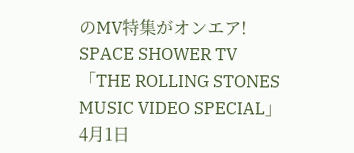のMV特集がオンエア!
SPACE SHOWER TV
「THE ROLLING STONES MUSIC VIDEO SPECIAL」
4月1日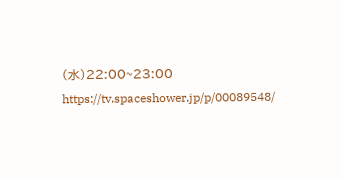(水)22:00~23:00
https://tv.spaceshower.jp/p/00089548/